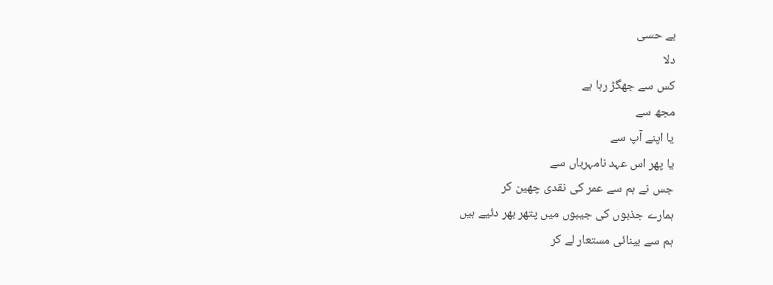بے حسی
دلا
کس سے جھگڑ رہا ہے
مجھ سے
یا اپنے آپ سے
یا پھر اس عہد نامہرباں سے
جس نے ہم سے عمر کی نقدی چھین کر
ہمارے جذبوں کی جیبوں میں پتھر بھر دئیے ہیں
ہم سے بینائی مستعار لے کر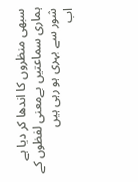سبھی منظروں کا اندھا کر دیا ہے
ہماری سماعتیں بےمعنی لفظوں کے شور سے بہری ہو رہی ہیں
اب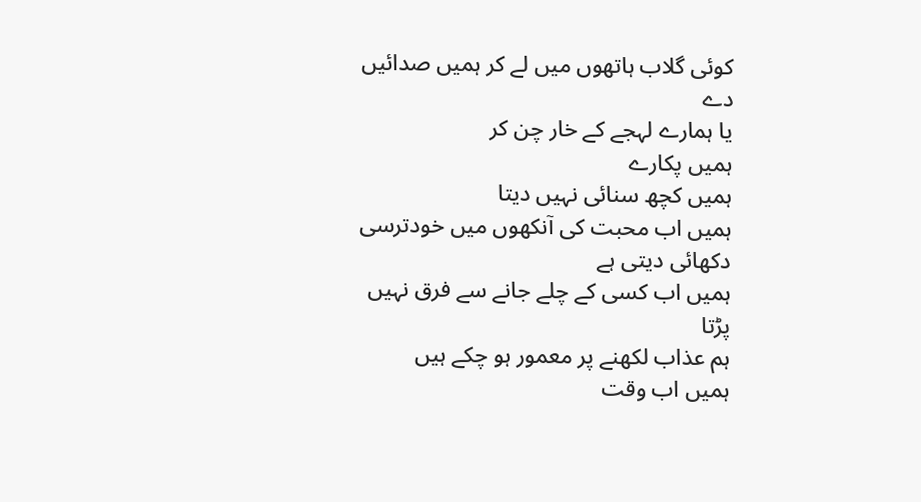کوئی گلاب ہاتھوں میں لے کر ہمیں صدائیں دے
یا ہمارے لہجے کے خار چن کر
ہمیں پکارے
ہمیں کچھ سنائی نہیں دیتا
ہمیں اب محبت کی آنکھوں میں خودترسی دکھائی دیتی ہے
ہمیں اب کسی کے چلے جانے سے فرق نہیں پڑتا
ہم عذاب لکھنے پر معمور ہو چکے ہیں
ہمیں اب وقت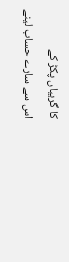کا گریباں پکڑ کے
اس سے سارے حساب لینے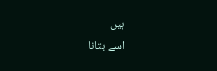ہیں
اسے بتانا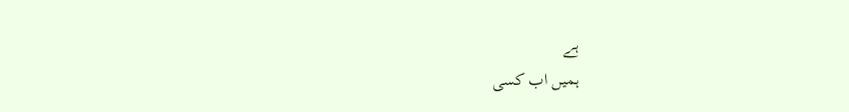ہے
ہمیں اب کسی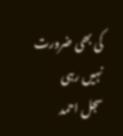کی بھی ضرورت نہیں رہی
سجل احمد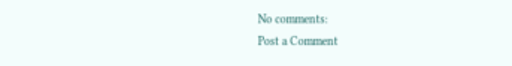No comments:
Post a Comment